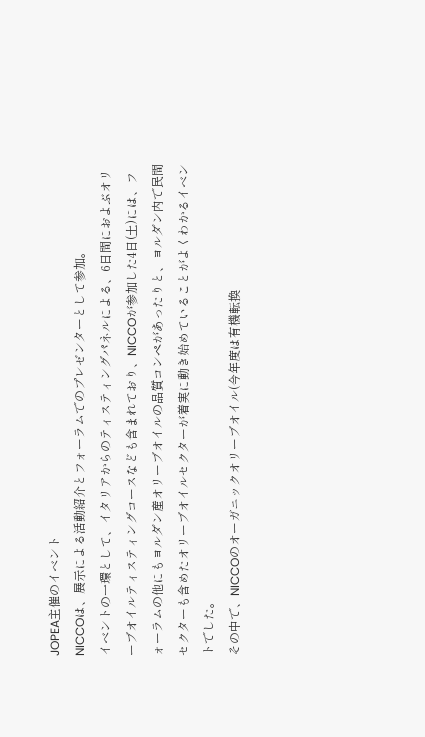JOPEA主催のイベント
NICCOは、展示による活動紹介とフォーラムでのプレゼンターとして参加。
イベントの一環として、イタリアからのティスティングパネルによる、6日間におよぶオリーブオイルティスティングコースなども含まれており、NICCOが参加した4日(土)には、フォーラムの他にもヨルダン産オリーブオイルの品質コンペがあったりと、ヨルダン内で民間セクターも含めたオリーブオイルセクターが着実に動き始めていることがよくわかるイベントでした。
その中で、NICCOのオーガニックオリーブオイル(今年度は有機転換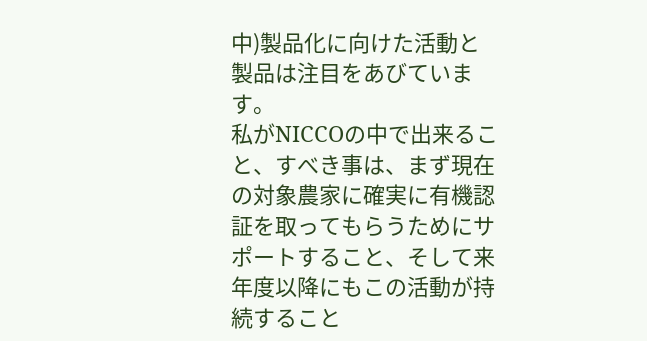中)製品化に向けた活動と製品は注目をあびています。
私がNICCOの中で出来ること、すべき事は、まず現在の対象農家に確実に有機認証を取ってもらうためにサポートすること、そして来年度以降にもこの活動が持続すること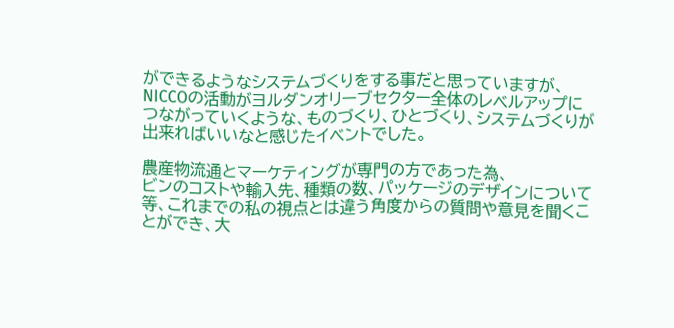ができるようなシステムづくりをする事だと思っていますが、NICCOの活動がヨルダンオリーブセクター全体のレベルアップにつながっていくような、ものづくり、ひとづくり、システムづくりが出来ればいいなと感じたイベントでした。

農産物流通とマーケティングが専門の方であった為、
ビンのコストや輸入先、種類の数、パッケージのデザインについて等、これまでの私の視点とは違う角度からの質問や意見を聞くことができ、大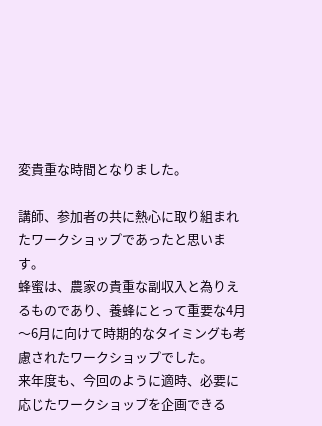変貴重な時間となりました。

講師、参加者の共に熱心に取り組まれたワークショップであったと思います。
蜂蜜は、農家の貴重な副収入と為りえるものであり、養蜂にとって重要な4月〜6月に向けて時期的なタイミングも考慮されたワークショップでした。
来年度も、今回のように適時、必要に応じたワークショップを企画できる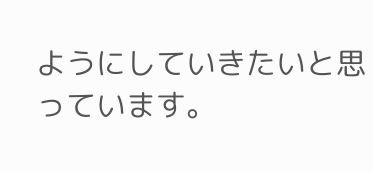ようにしていきたいと思っています。